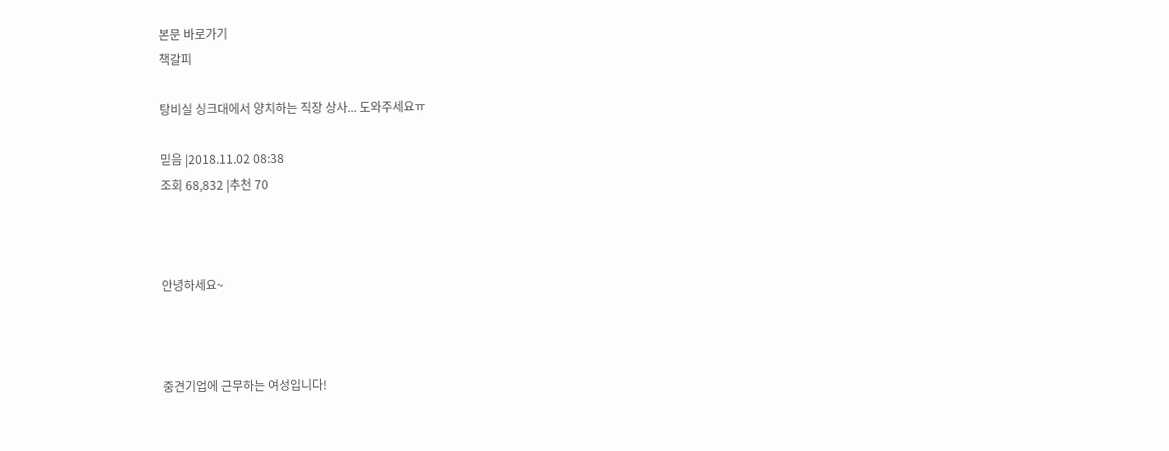본문 바로가기
책갈피

탕비실 싱크대에서 양치하는 직장 상사... 도와주세요ㅠ

믿음 |2018.11.02 08:38
조회 68,832 |추천 70



안녕하세요~



중견기업에 근무하는 여성입니다!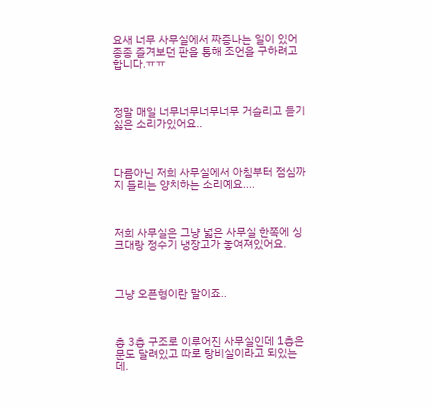요새 너무 사무실에서 짜증나는 일이 있어 종종 즐겨보던 판을 통해 조언을 구하려고 합니다.ㅠㅠ



정말 매일 너무너무너무너무 거슬리고 듣기 싫은 소리가있어요..



다름아닌 저희 사무실에서 아침부터 점심까지 들리는 양치하는 소리예요....



저희 사무실은 그냥 넓은 사무실 한쪽에 싱크대랑 정수기 냉장고가 놓여져있어요.



그냥 오픈형이란 말이죠..



총 3층 구조로 이루어진 사무실인데 1층은 문도 달려있고 따로 탕비실이라고 되있는데.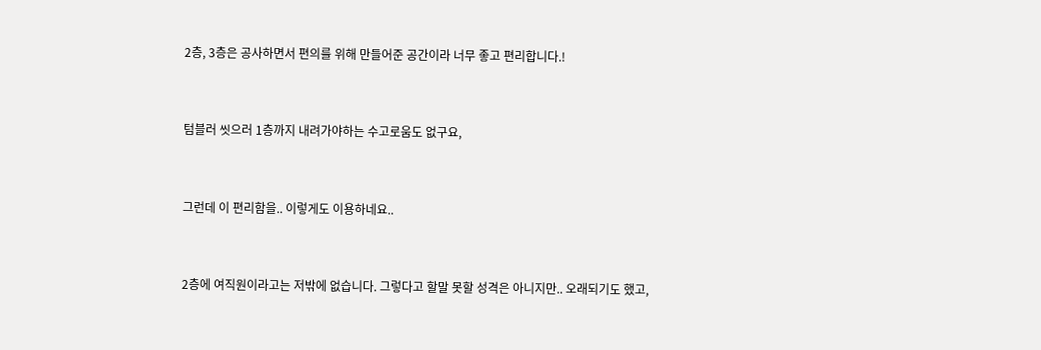2층, 3층은 공사하면서 편의를 위해 만들어준 공간이라 너무 좋고 편리합니다.!



텀블러 씻으러 1층까지 내려가야하는 수고로움도 없구요,



그런데 이 편리함을.. 이렇게도 이용하네요..



2층에 여직원이라고는 저밖에 없습니다. 그렇다고 할말 못할 성격은 아니지만.. 오래되기도 했고,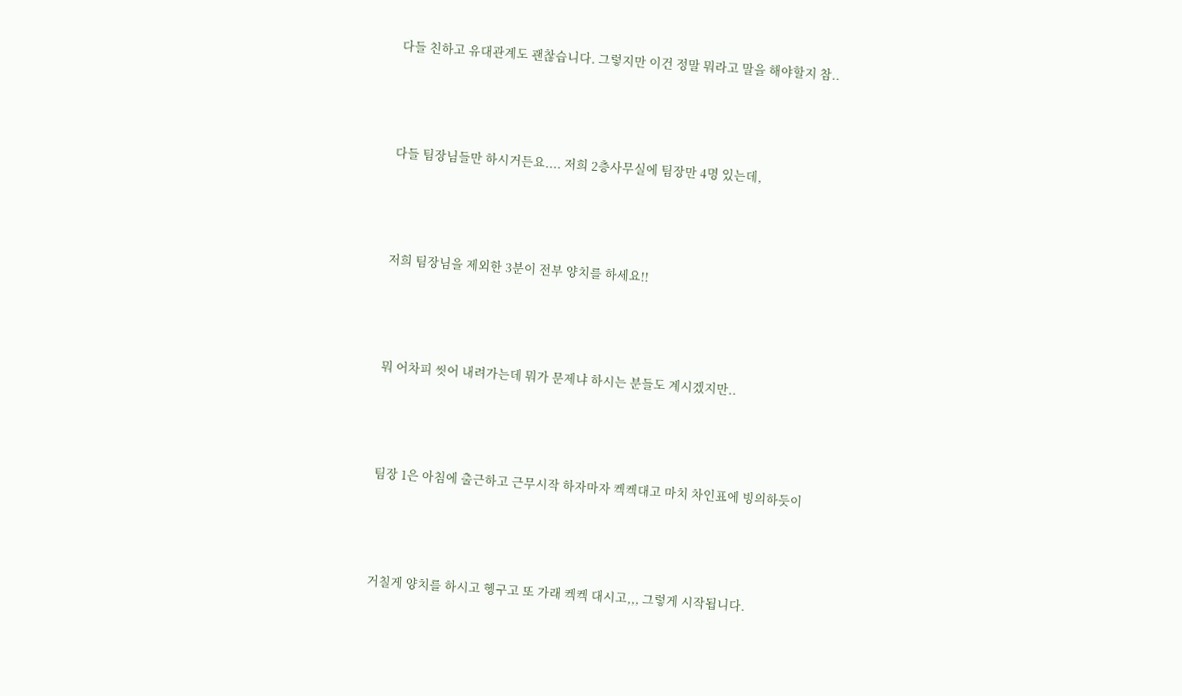다들 친하고 유대관계도 괜찮습니다. 그렇지만 이건 정말 뭐라고 말을 해야할지 참..



다들 팀장님들만 하시거든요.... 저희 2층사무실에 팀장만 4명 있는데,



저희 팀장님을 제외한 3분이 전부 양치를 하세요!!



뭐 어차피 씻어 내려가는데 뭐가 문제냐 하시는 분들도 계시겠지만..



팀장 1은 아침에 출근하고 근무시작 하자마자 켁켁대고 마치 차인표에 빙의하듯이



거칠게 양치를 하시고 헹구고 또 가래 켁켁 대시고,,, 그렇게 시작됩니다.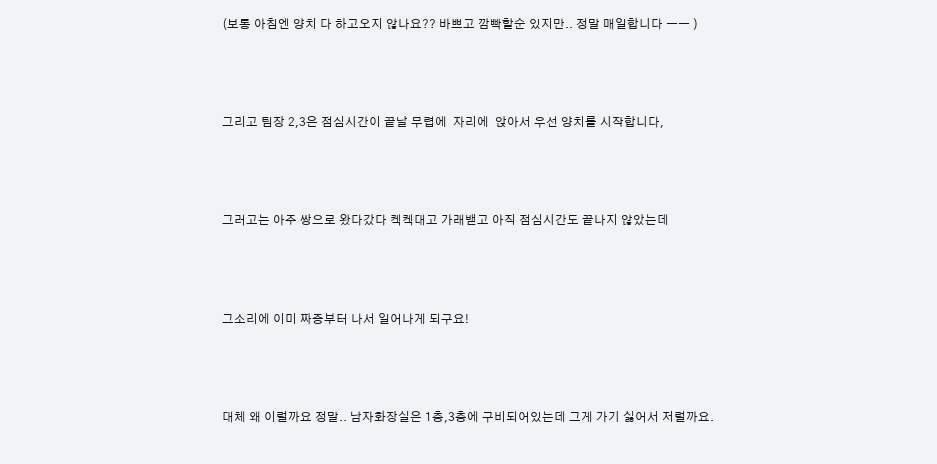(보통 아침엔 양치 다 하고오지 않나요?? 바쁘고 깜빡할순 있지만.. 정말 매일합니다 ㅡㅡ )



그리고 팀장 2,3은 점심시간이 끝날 무렵에  자리에  앉아서 우선 양치를 시작합니다,



그러고는 아주 쌍으로 왔다갔다 켁켁대고 가래밷고 아직 점심시간도 끝나지 않았는데



그소리에 이미 짜증부터 나서 일어나게 되구요!



대체 왜 이럴까요 정말.. 남자화장실은 1층,3층에 구비되어있는데 그게 가기 싫어서 저럴까요.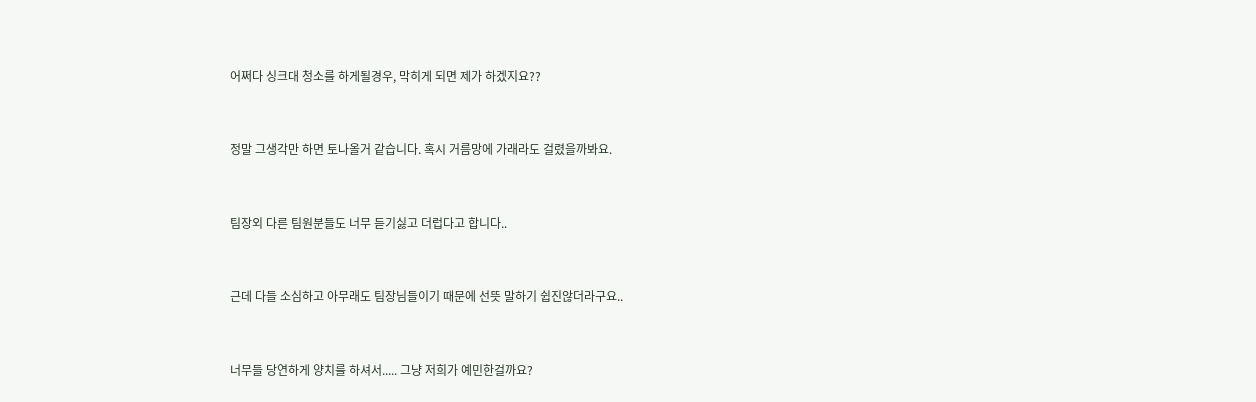어쩌다 싱크대 청소를 하게될경우, 막히게 되면 제가 하겠지요??



정말 그생각만 하면 토나올거 같습니다. 혹시 거름망에 가래라도 걸렸을까봐요.



팀장외 다른 팀원분들도 너무 듣기싫고 더럽다고 합니다..



근데 다들 소심하고 아무래도 팀장님들이기 때문에 선뜻 말하기 쉽진않더라구요..



너무들 당연하게 양치를 하셔서..... 그냥 저희가 예민한걸까요?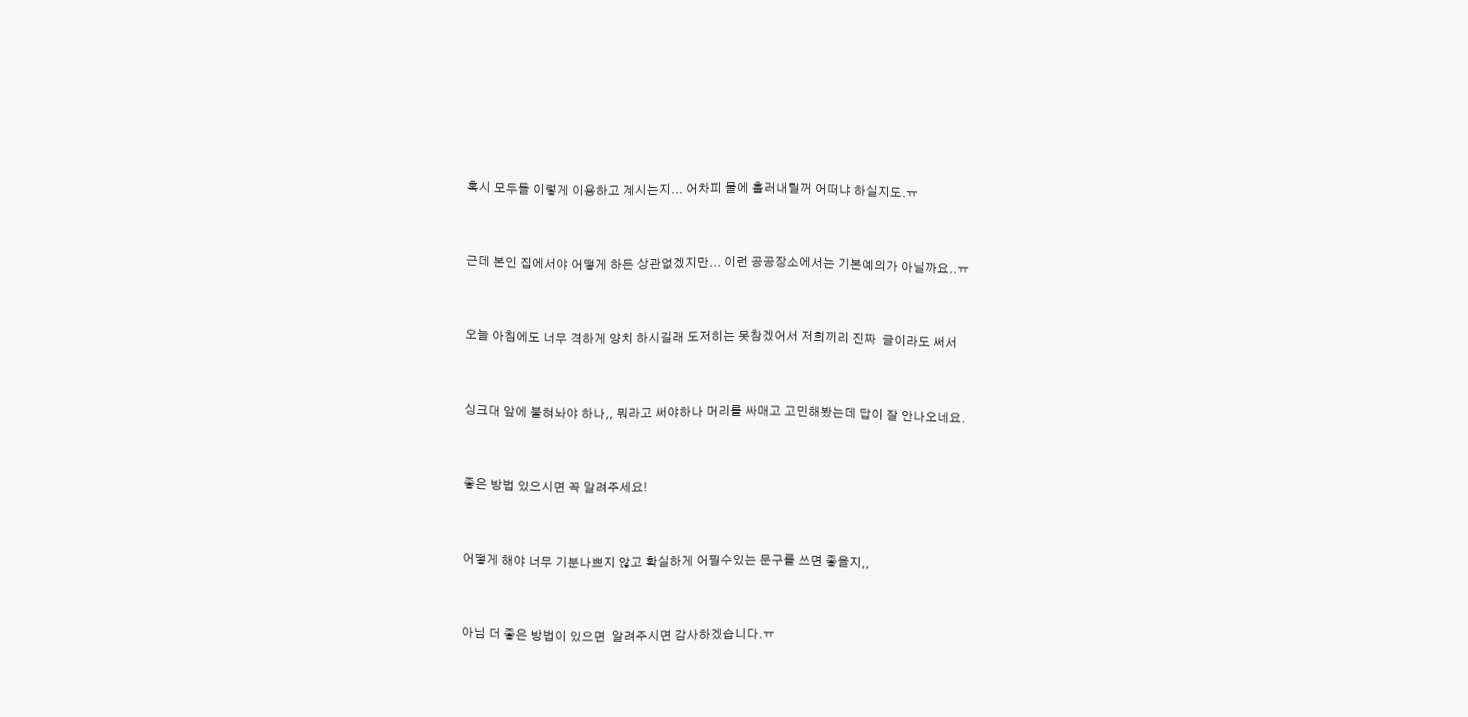혹시 모두들 이렇게 이용하고 계시는지... 어차피 물에 흘러내릴꺼 어떠냐 하실지도.ㅠ



근데 본인 집에서야 어떻게 하든 상관없겠지만... 이런 공공장소에서는 기본예의가 아닐까요..ㅠ



오늘 아침에도 너무 격하게 양치 하시길래 도저히는 못참겠어서 저희끼리 진짜  글이라도 써서



싱크대 앞에 붙혀놔야 하나,, 뭐라고 써야하나 머리를 싸매고 고민해봤는데 답이 잘 안나오네요.



좋은 방법 있으시면 꼭 알려주세요!



어떻게 해야 너무 기분나쁘지 않고 확실하게 어필수있는 문구를 쓰면 좋을지,,



아님 더 좋은 방법이 있으면  알려주시면 감사하겠습니다.ㅠ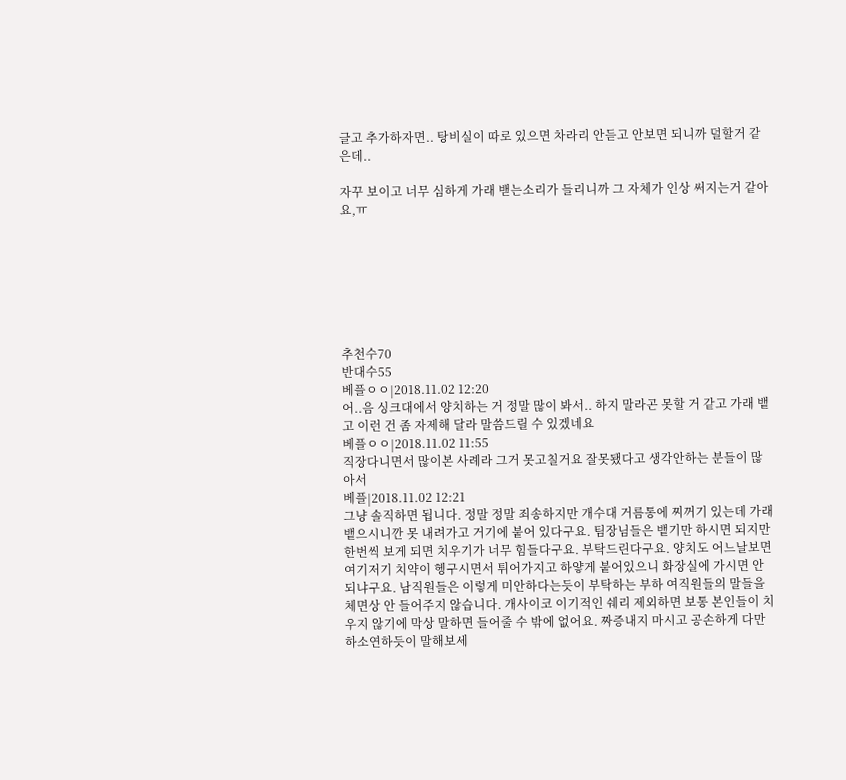글고 추가하자면.. 탕비실이 따로 있으면 차라리 안듣고 안보면 되니까 덜할거 같은데..

자꾸 보이고 너무 심하게 가래 밷는소리가 들리니까 그 자체가 인상 써지는거 같아요,ㅠ







추천수70
반대수55
베플ㅇㅇ|2018.11.02 12:20
어..음 싱크대에서 양치하는 거 정말 많이 봐서.. 하지 말라곤 못할 거 같고 가래 뱉고 이런 건 좀 자제해 달라 말씀드릴 수 있겠네요
베플ㅇㅇ|2018.11.02 11:55
직장다니면서 많이본 사례라 그거 못고칠거요 잘못됐다고 생각안하는 분들이 많아서
베플|2018.11.02 12:21
그냥 솔직하면 됩니다. 정말 정말 죄송하지만 개수대 거름통에 찌꺼기 있는데 가래 뱉으시니깐 못 내려가고 거기에 붙어 있다구요. 팀장님들은 뱉기만 하시면 되지만 한번씩 보게 되면 치우기가 너무 힘들다구요. 부탁드린다구요. 양치도 어느날보면 여기저기 치약이 헹구시면서 튀어가지고 하얗게 붙어있으니 화장실에 가시면 안되냐구요. 남직원들은 이렇게 미안하다는듯이 부탁하는 부하 여직원들의 말들을 체면상 안 들어주지 않습니다. 개사이코 이기적인 쉐리 제외하면 보통 본인들이 치우지 않기에 막상 말하면 들어줄 수 밖에 없어요. 짜증내지 마시고 공손하게 다만 하소연하듯이 말해보세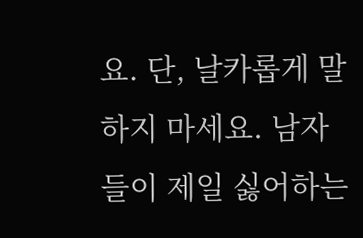요. 단, 날카롭게 말하지 마세요. 남자들이 제일 싫어하는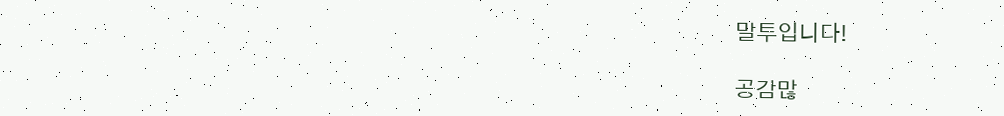말투입니다!

공감많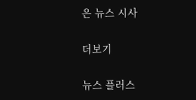은 뉴스 시사

더보기

뉴스 플러스